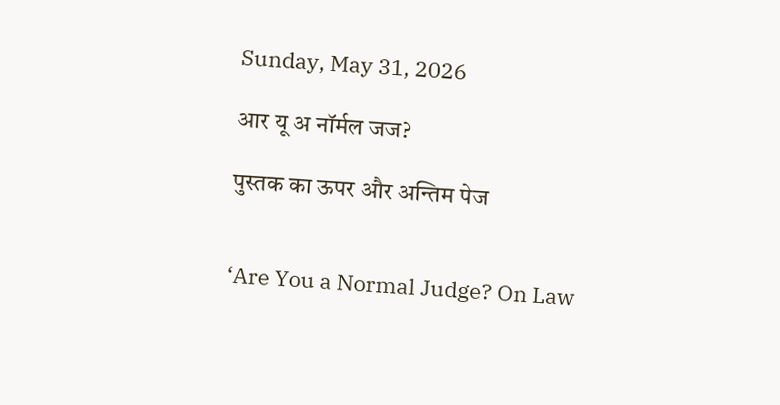Sunday, May 31, 2026

आर यू अ नॉर्मल जज?

पुस्तक का ऊपर और अन्तिम पेज


‘Are You a Normal Judge? On Law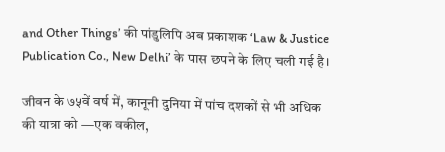and Other Things’ की पांडुलिपि अब प्रकाशक ‘Law & Justice Publication Co., New Delhi’ के पास छपने के लिए चली गई है।

जीवन के ७५वें वर्ष में, कानूनी दुनिया में पांच दशकों से भी अधिक की यात्रा को —एक वकील,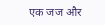एक जज और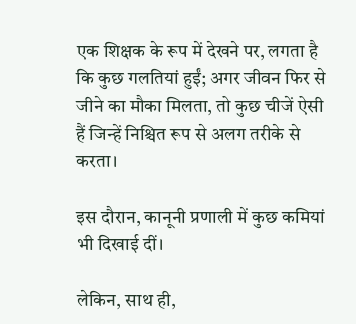एक शिक्षक के रूप में देखने पर, लगता है कि कुछ गलतियां हुईं; अगर जीवन फिर से जीने का मौका मिलता, तो कुछ चीजें ऐसी हैं जिन्हें निश्चित रूप से अलग तरीके से करता।

इस दौरान, कानूनी प्रणाली में कुछ कमियां भी दिखाई दीं।

लेकिन, साथ ही,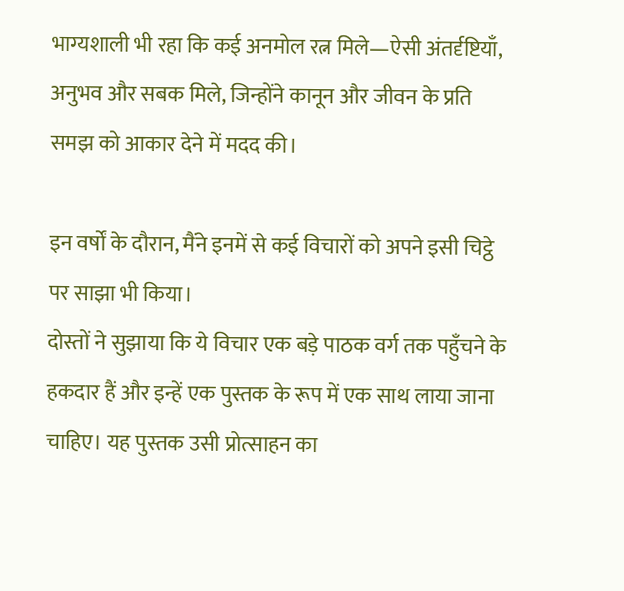भाग्यशाली भी रहा कि कई अनमोल रत्न मिले—ऐसी अंतर्दृष्टियाँ, अनुभव और सबक मिले, जिन्होंने कानून और जीवन के प्रति समझ को आकार देने में मदद की।

इन वर्षों के दौरान, मैंने इनमें से कई विचारों को अपने इसी चिट्ठे पर साझा भी किया।
दोस्तों ने सुझाया कि ये विचार एक बड़े पाठक वर्ग तक पहुँचने के हकदार हैं और इन्हें एक पुस्तक के रूप में एक साथ लाया जाना चाहिए। यह पुस्तक उसी प्रोत्साहन का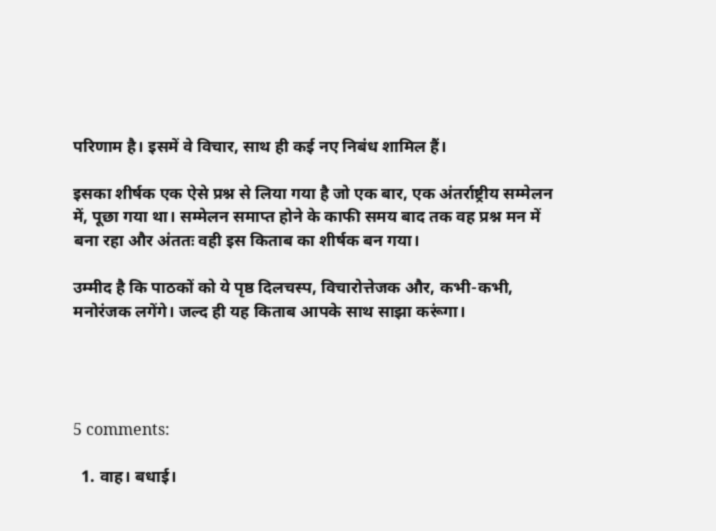परिणाम है। इसमें वे विचार, साथ ही कई नए निबंध शामिल हैं।

इसका शीर्षक एक ऐसे प्रश्न से लिया गया है जो एक बार, एक अंतर्राष्ट्रीय सम्मेलन में, पूछा गया था। सम्मेलन समाप्त होने के काफी समय बाद तक वह प्रश्न मन में बना रहा और अंततः वही इस किताब का शीर्षक बन गया।

उम्मीद है कि पाठकों को ये पृष्ठ दिलचस्प, विचारोत्तेजक और, कभी-कभी, मनोरंजक लगेंगे। जल्द ही यह किताब आपके साथ साझा करूंगा।




5 comments:

  1. वाह। बधाई।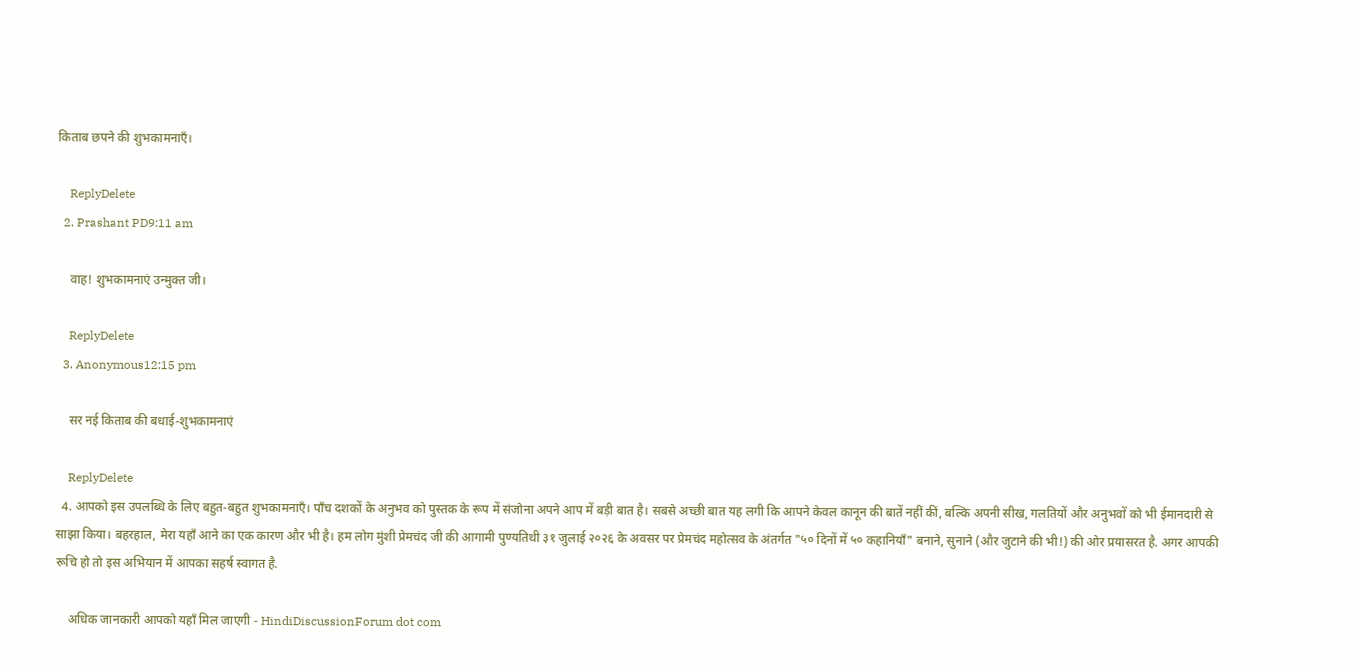किताब छपने की शुभकामनाएँ।

    ReplyDelete
  2. Prashant PD9:11 am

    वाह! शुभकामनाएं उन्मुक्त जी।

    ReplyDelete
  3. Anonymous12:15 pm

    सर नई किताब की बधाई-शुभकामनाएं

    ReplyDelete
  4. आपको इस उपलब्धि के लिए बहुत-बहुत शुभकामनाएँ। पाँच दशकों के अनुभव को पुस्तक के रूप में संजोना अपने आप में बड़ी बात है। सबसे अच्छी बात यह लगी कि आपने केवल कानून की बातें नहीं कीं, बल्कि अपनी सीख, गलतियों और अनुभवों को भी ईमानदारी से साझा किया। बहरहाल, मेरा यहाँ आने का एक कारण और भी है। हम लोग मुंशी प्रेमचंद जी की आगामी पुण्यतिथी ३१ जुलाई २०२६ के अवसर पर प्रेमचंद महोत्सव के अंतर्गत "५० दिनों में ५० कहानियाँ" बनाने, सुनाने (और जुटाने की भी!) की ओर प्रयासरत है. अगर आपकी रूचि हो तो इस अभियान में आपका सहर्ष स्वागत है.

    अधिक जानकारी आपको यहाँ मिल जाएगी - HindiDiscussionForum dot com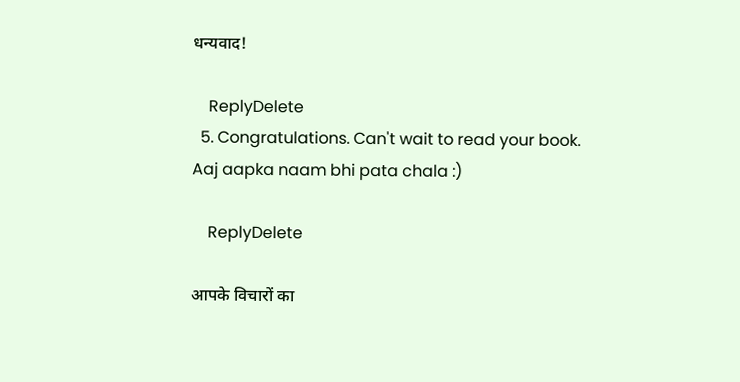धन्यवाद!

    ReplyDelete
  5. Congratulations. Can't wait to read your book. Aaj aapka naam bhi pata chala :)

    ReplyDelete

आपके विचारों का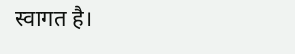स्वागत है।